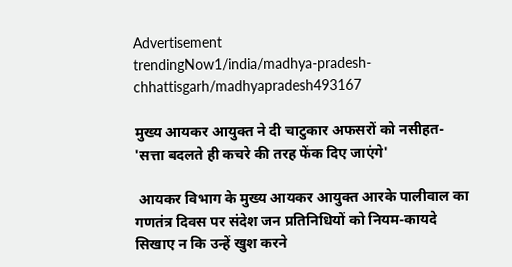Advertisement
trendingNow1/india/madhya-pradesh-chhattisgarh/madhyapradesh493167

मुख्य आयकर आयुक्त ने दी चाटुकार अफसरों को नसीहत- 'सत्ता बदलते ही कचरे की तरह फेंक दिए जाएंगे'

 आयकर विभाग के मुख्य आयकर आयुक्त आरके पालीवाल का गणतंत्र दिवस पर संदेश जन प्रतिनिधियों को नियम-कायदे सिखाए न कि उन्हें खुश करने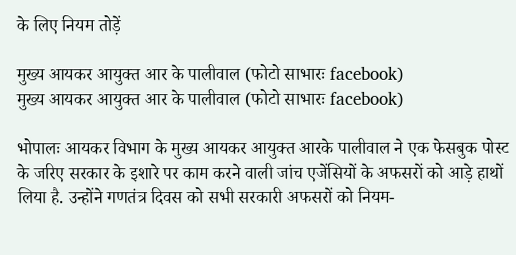के लिए नियम तोड़ें

मुख्य आयकर आयुक्त आर के पालीवाल (फोटो साभारः facebook)
मुख्य आयकर आयुक्त आर के पालीवाल (फोटो साभारः facebook)

भोपालः आयकर विभाग के मुख्य आयकर आयुक्त आरके पालीवाल ने एक फेसबुक पोस्ट के जरिए सरकार के इशारे पर काम करने वाली जांच एजेंसियों के अफसरों को आड़े हाथों लिया है. उन्होंने गणतंत्र दिवस को सभी सरकारी अफसरों को नियम-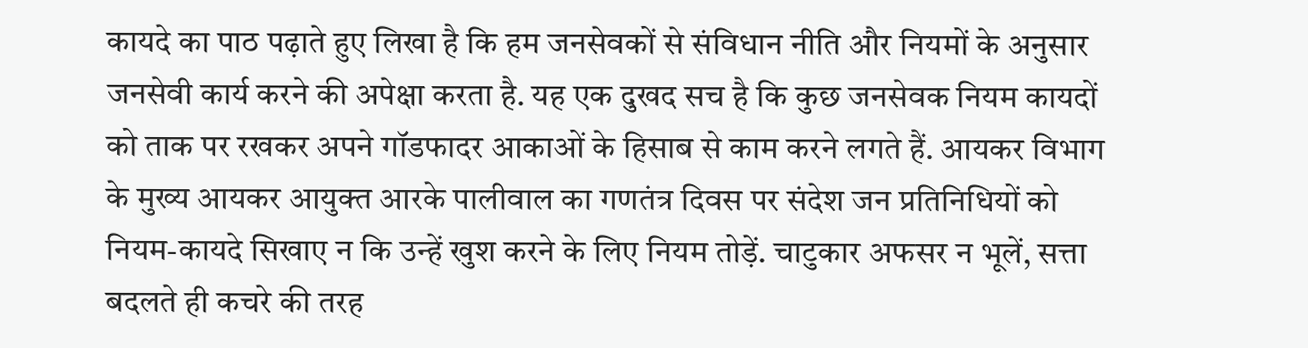कायदे का पाठ पढ़ाते हुए लिखा है कि हम जनसेवकों से संविधान नीति और नियमों के अनुसार जनसेवी कार्य करने की अपेक्षा करता है. यह एक दुखद सच है कि कुछ जनसेवक नियम कायदों को ताक पर रखकर अपने गॉडफादर आकाओं के हिसाब से काम करने लगते हैं. आयकर विभाग के मुख्य आयकर आयुक्त आरके पालीवाल का गणतंत्र दिवस पर संदेश जन प्रतिनिधियों को नियम-कायदे सिखाए न कि उन्हें खुश करने के लिए नियम तोड़ें. चाटुकार अफसर न भूलें, सत्ता बदलते ही कचरे की तरह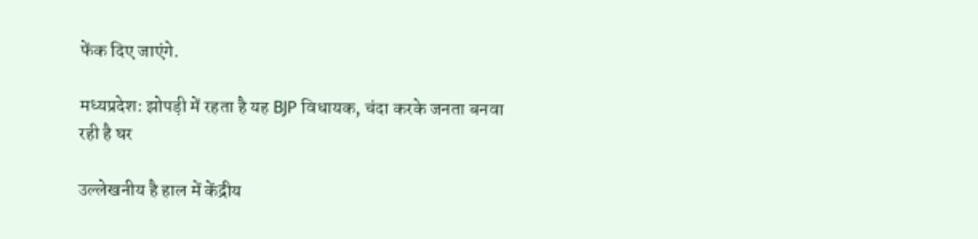फेंक दिए जाएंगे.

मध्यप्रदेश: झोपड़ी में रहता है यह BJP विधायक, चंदा करके जनता बनवा रही है घर

उल्लेखनीय है हाल में केंद्रीय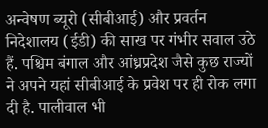अन्वेषण ब्यूरो (सीबीआई) और प्रवर्तन निदेशालय (ईडी) की साख पर गंभीर सवाल उठे हैं. पश्चिम बंगाल और आंध्रप्रदेश जैसे कुछ राज्यों ने अपने यहां सीबीआई के प्रवेश पर ही रोक लगा दी है. पालीवाल भी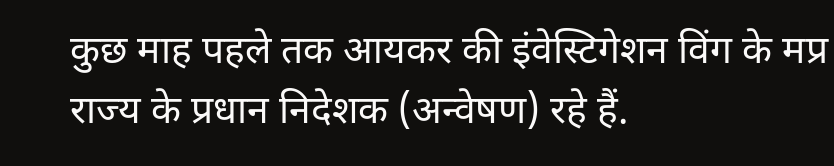कुछ माह पहले तक आयकर की इंवेस्टिगेशन विंग के मप्र राज्य के प्रधान निदेशक (अन्वेषण) रहे हैं.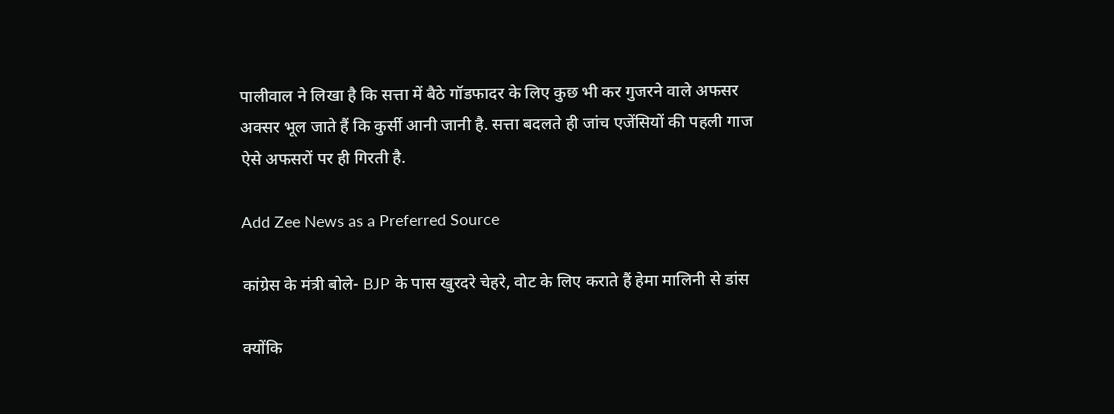पालीवाल ने लिखा है कि सत्ता में बैठे गॉडफादर के लिए कुछ भी कर गुजरने वाले अफसर अक्सर भूल जाते हैं कि कुर्सी आनी जानी है. सत्ता बदलते ही जांच एजेंसियों की पहली गाज ऐसे अफसरों पर ही गिरती है.

Add Zee News as a Preferred Source

कांग्रेस के मंत्री बोले- BJP के पास खुरदरे चेहरे, वोट के लिए कराते हैं हेमा मालिनी से डांस

क्योंकि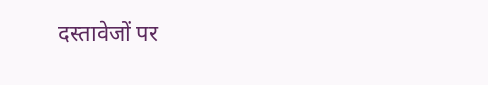दस्तावेजों पर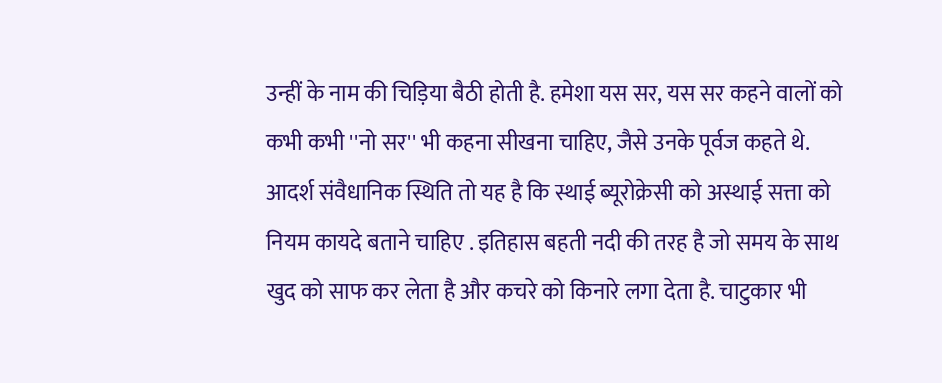उन्हीं के नाम की चिड़िया बैठी होती है. हमेशा यस सर, यस सर कहने वालों को कभी कभी ''नो सर'' भी कहना सीखना चाहिए, जैसे उनके पूर्वज कहते थे. आदर्श संवैधानिक स्थिति तो यह है कि स्थाई ब्यूरोक्रेसी को अस्थाई सत्ता को नियम कायदे बताने चाहिए . इतिहास बहती नदी की तरह है जो समय के साथ खुद को साफ कर लेता है और कचरे को किनारे लगा देता है. चाटुकार भी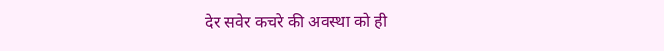देर सवेर कचरे की अवस्था को ही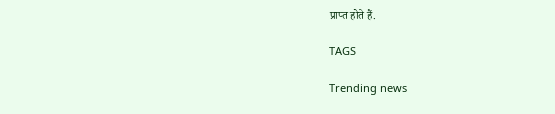प्राप्त होते हैं.

TAGS

Trending news